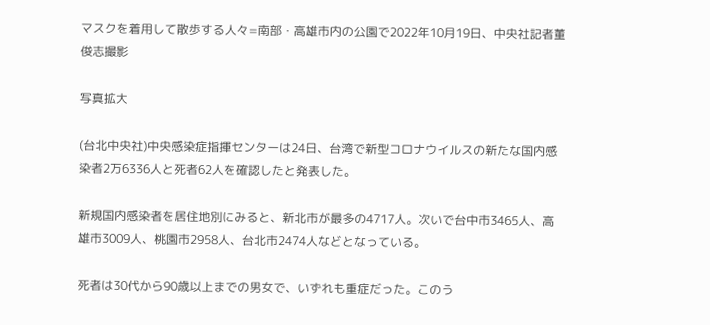マスクを着用して散歩する人々=南部・高雄市内の公園で2022年10月19日、中央社記者董俊志撮影

写真拡大

(台北中央社)中央感染症指揮センターは24日、台湾で新型コロナウイルスの新たな国内感染者2万6336人と死者62人を確認したと発表した。

新規国内感染者を居住地別にみると、新北市が最多の4717人。次いで台中市3465人、高雄市3009人、桃園市2958人、台北市2474人などとなっている。

死者は30代から90歳以上までの男女で、いずれも重症だった。このう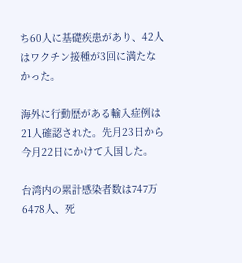ち60人に基礎疾患があり、42人はワクチン接種が3回に満たなかった。

海外に行動歴がある輸入症例は21人確認された。先月23日から今月22日にかけて入国した。

台湾内の累計感染者数は747万6478人、死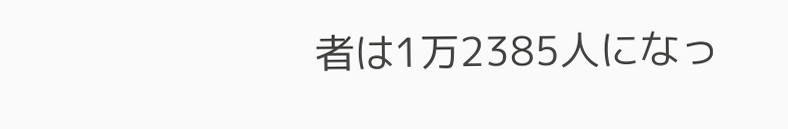者は1万2385人になっ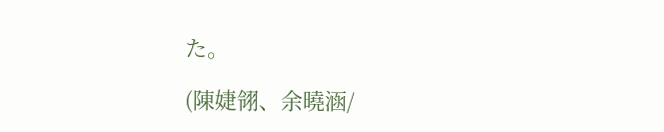た。

(陳婕翎、余曉涵/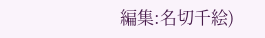編集:名切千絵)